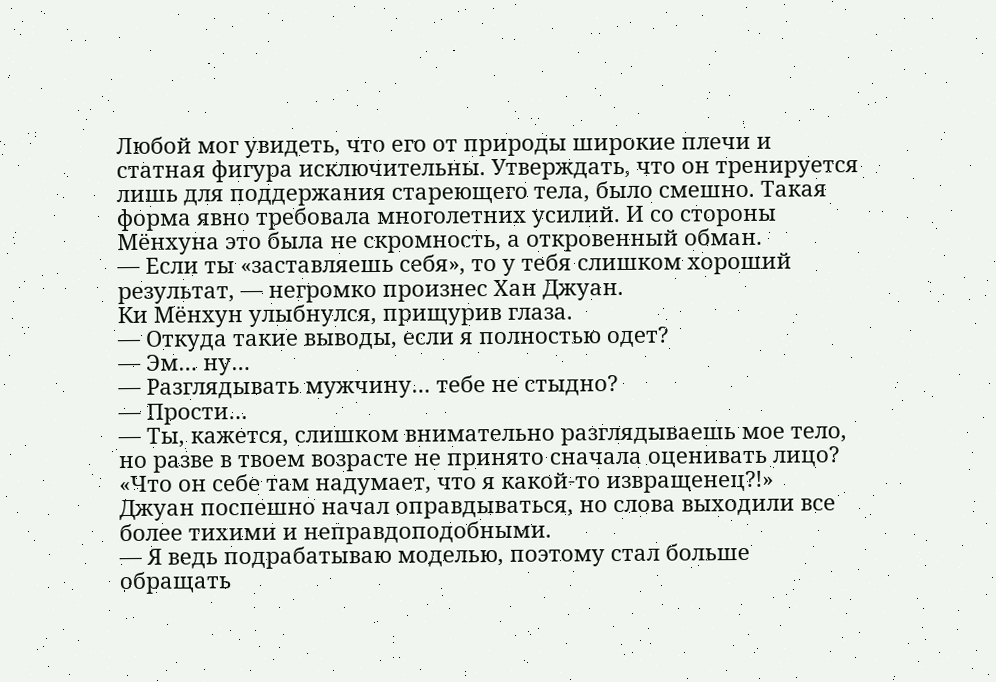Любой мог увидеть, что его от природы широкие плечи и статная фигура исключительны. Утверждать, что он тренируется лишь для поддержания стареющего тела, было смешно. Такая форма явно требовала многолетних усилий. И со стороны Мёнхуна это была не скромность, а откровенный обман.
— Если ты «заставляешь себя», то у тебя слишком хороший результат, — негромко произнес Хан Джуан.
Ки Мёнхун улыбнулся, прищурив глаза.
— Откуда такие выводы, если я полностью одет?
— Эм… ну…
— Разглядывать мужчину… тебе не стыдно?
— Прости…
— Ты, кажется, слишком внимательно разглядываешь мое тело, но разве в твоем возрасте не принято сначала оценивать лицо?
«Что он себе там надумает, что я какой-то извращенец?!»
Джуан поспешно начал оправдываться, но слова выходили все более тихими и неправдоподобными.
— Я ведь подрабатываю моделью, поэтому стал больше обращать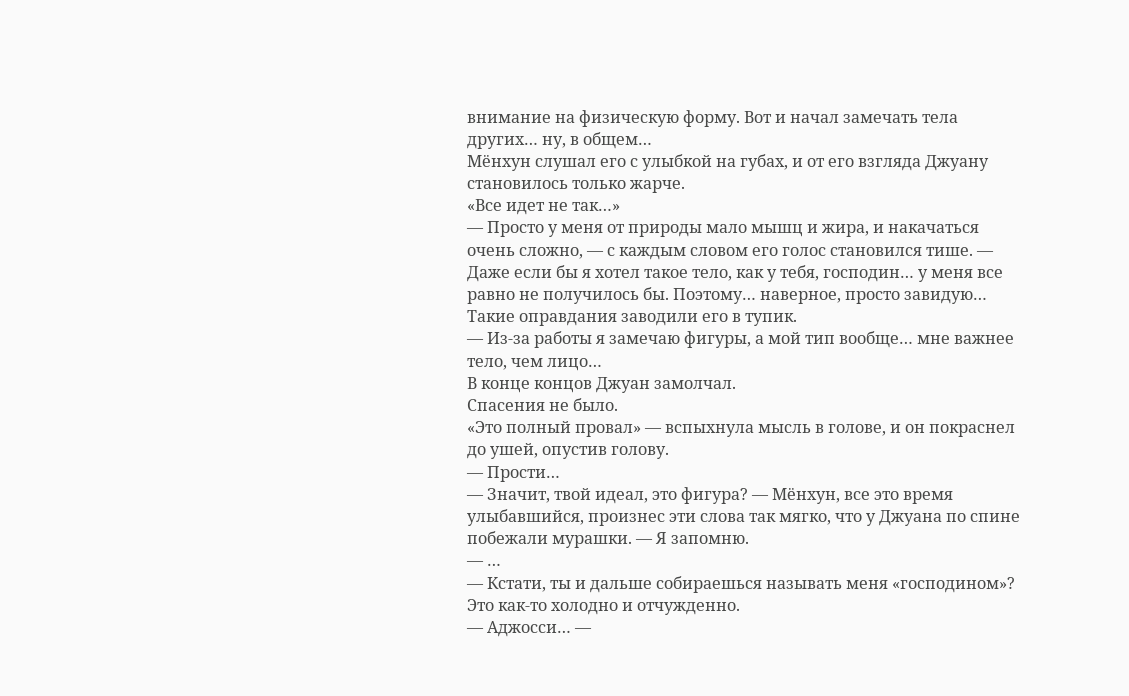внимание на физическую форму. Вот и начал замечать тела других… ну, в общем…
Мёнхун слушал его с улыбкой на губах, и от его взгляда Джуану становилось только жарче.
«Все идет не так…»
— Просто у меня от природы мало мышц и жира, и накачаться очень сложно, — с каждым словом его голос становился тише. — Даже если бы я хотел такое тело, как у тебя, господин… у меня все равно не получилось бы. Поэтому… наверное, просто завидую…
Такие оправдания заводили его в тупик.
— Из-за работы я замечаю фигуры, а мой тип вообще… мне важнее тело, чем лицо…
В конце концов Джуан замолчал.
Спасения не было.
«Это полный провал» — вспыхнула мысль в голове, и он покраснел до ушей, опустив голову.
— Прости…
— Значит, твой идеал, это фигура? — Мёнхун, все это время улыбавшийся, произнес эти слова так мягко, что у Джуана по спине побежали мурашки. — Я запомню.
— …
— Кстати, ты и дальше собираешься называть меня «господином»? Это как-то холодно и отчужденно.
— Аджосси… —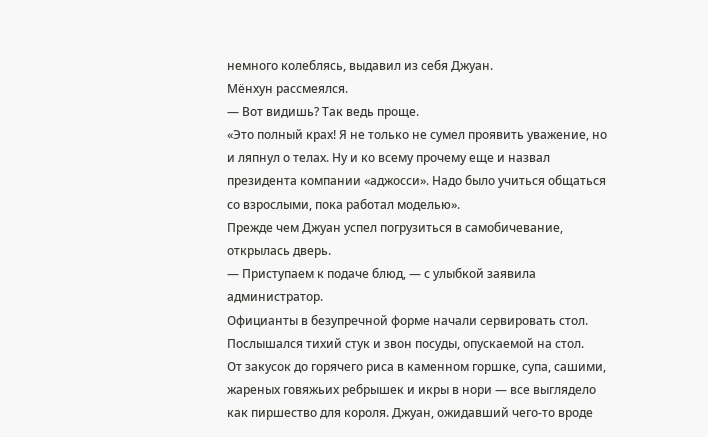немного колеблясь, выдавил из себя Джуан.
Мёнхун рассмеялся.
— Вот видишь? Так ведь проще.
«Это полный крах! Я не только не сумел проявить уважение, но и ляпнул о телах. Ну и ко всему прочему еще и назвал президента компании «аджосси». Надо было учиться общаться со взрослыми, пока работал моделью».
Прежде чем Джуан успел погрузиться в самобичевание, открылась дверь.
— Приступаем к подаче блюд, — с улыбкой заявила администратор.
Официанты в безупречной форме начали сервировать стол. Послышался тихий стук и звон посуды, опускаемой на стол.
От закусок до горячего риса в каменном горшке, супа, сашими, жареных говяжьих ребрышек и икры в нори — все выглядело как пиршество для короля. Джуан, ожидавший чего-то вроде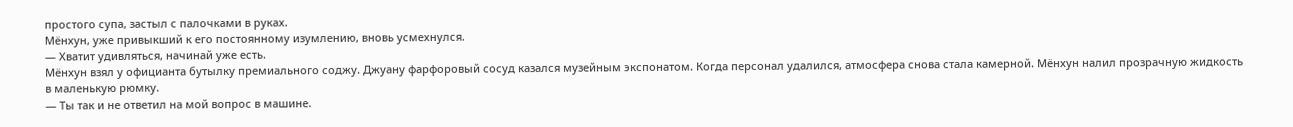простого супа, застыл с палочками в руках.
Мёнхун, уже привыкший к его постоянному изумлению, вновь усмехнулся.
— Хватит удивляться, начинай уже есть.
Мёнхун взял у официанта бутылку премиального соджу. Джуану фарфоровый сосуд казался музейным экспонатом. Когда персонал удалился, атмосфера снова стала камерной. Мёнхун налил прозрачную жидкость в маленькую рюмку.
— Ты так и не ответил на мой вопрос в машине.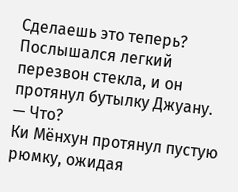Сделаешь это теперь?
Послышался легкий перезвон стекла, и он протянул бутылку Джуану.
— Что?
Ки Мёнхун протянул пустую рюмку, ожидая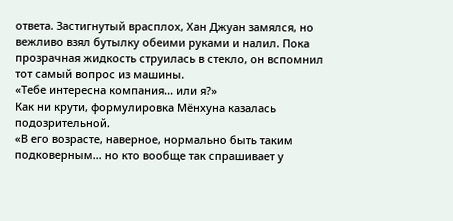ответа. Застигнутый врасплох, Хан Джуан замялся, но вежливо взял бутылку обеими руками и налил. Пока прозрачная жидкость струилась в стекло, он вспомнил тот самый вопрос из машины.
«Тебе интересна компания... или я?»
Как ни крути, формулировка Мёнхуна казалась подозрительной.
«В его возрасте, наверное, нормально быть таким подковерным… но кто вообще так спрашивает у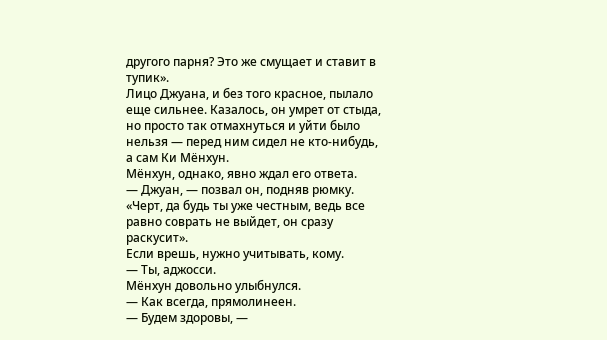другого парня? Это же смущает и ставит в тупик».
Лицо Джуана, и без того красное, пылало еще сильнее. Казалось, он умрет от стыда, но просто так отмахнуться и уйти было нельзя — перед ним сидел не кто-нибудь, а сам Ки Мёнхун.
Мёнхун, однако, явно ждал его ответа.
— Джуан, — позвал он, подняв рюмку.
«Черт, да будь ты уже честным, ведь все равно соврать не выйдет, он сразу раскусит».
Если врешь, нужно учитывать, кому.
— Ты, аджосси.
Мёнхун довольно улыбнулся.
— Как всегда, прямолинеен.
— Будем здоровы, —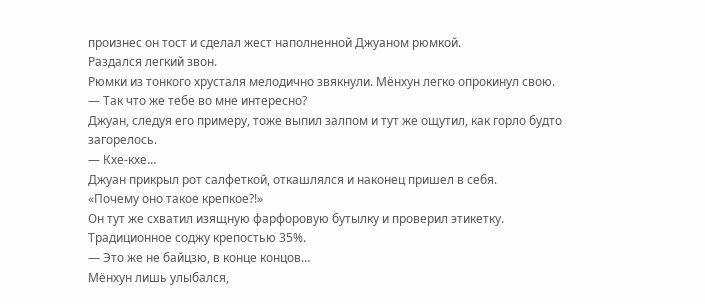произнес он тост и сделал жест наполненной Джуаном рюмкой.
Раздался легкий звон.
Рюмки из тонкого хрусталя мелодично звякнули. Мёнхун легко опрокинул свою.
— Так что же тебе во мне интересно?
Джуан, следуя его примеру, тоже выпил залпом и тут же ощутил, как горло будто загорелось.
— Кхе-кхе…
Джуан прикрыл рот салфеткой, откашлялся и наконец пришел в себя.
«Почему оно такое крепкое?!»
Он тут же схватил изящную фарфоровую бутылку и проверил этикетку. Традиционное соджу крепостью 35%.
— Это же не байцзю, в конце концов…
Мёнхун лишь улыбался,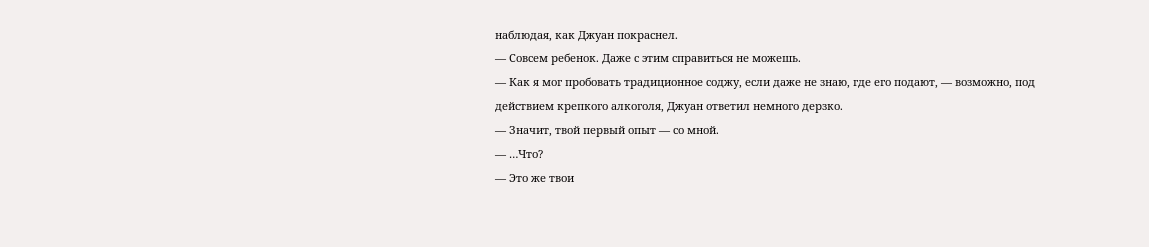наблюдая, как Джуан покраснел.
— Совсем ребенок. Даже с этим справиться не можешь.
— Как я мог пробовать традиционное соджу, если даже не знаю, где его подают, — возможно, под действием крепкого алкоголя, Джуан ответил немного дерзко.
— Значит, твой первый опыт — со мной.
— …Что?
— Это же твои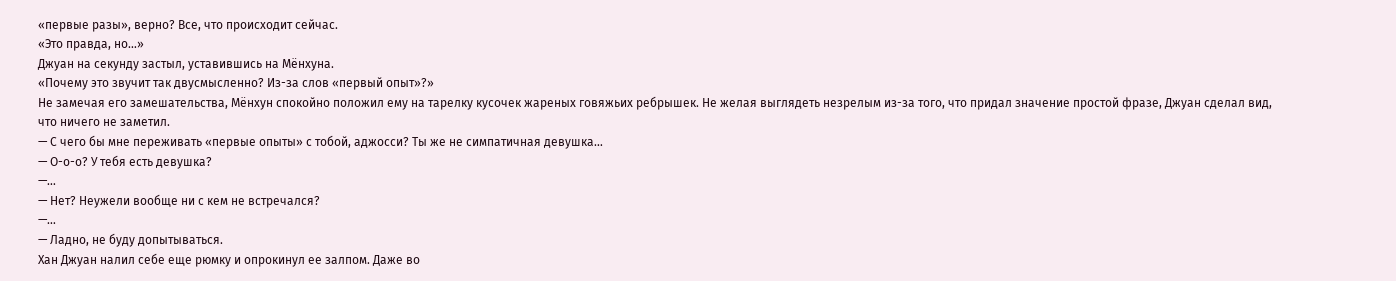«первые разы», верно? Все, что происходит сейчас.
«Это правда, но…»
Джуан на секунду застыл, уставившись на Мёнхуна.
«Почему это звучит так двусмысленно? Из-за слов «первый опыт»?»
Не замечая его замешательства, Мёнхун спокойно положил ему на тарелку кусочек жареных говяжьих ребрышек. Не желая выглядеть незрелым из-за того, что придал значение простой фразе, Джуан сделал вид, что ничего не заметил.
— С чего бы мне переживать «первые опыты» с тобой, аджосси? Ты же не симпатичная девушка…
— О-о-о? У тебя есть девушка?
—…
— Нет? Неужели вообще ни с кем не встречался?
—…
— Ладно, не буду допытываться.
Хан Джуан налил себе еще рюмку и опрокинул ее залпом. Даже во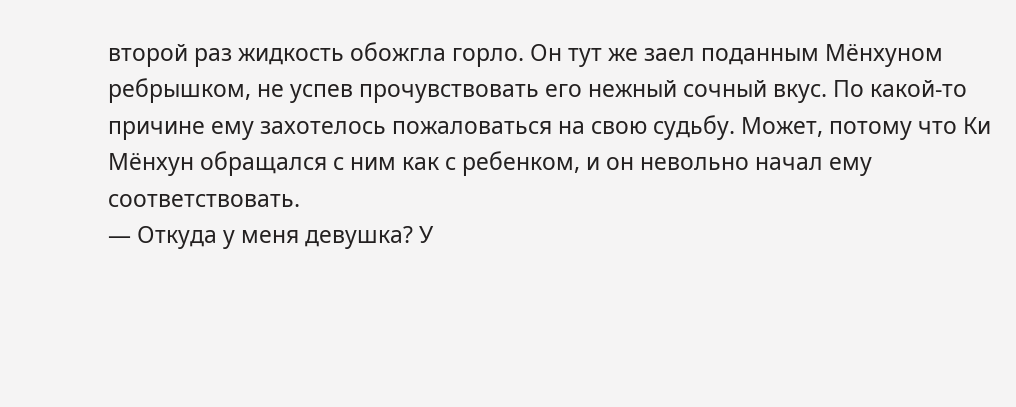второй раз жидкость обожгла горло. Он тут же заел поданным Мёнхуном ребрышком, не успев прочувствовать его нежный сочный вкус. По какой-то причине ему захотелось пожаловаться на свою судьбу. Может, потому что Ки Мёнхун обращался с ним как с ребенком, и он невольно начал ему соответствовать.
— Откуда у меня девушка? У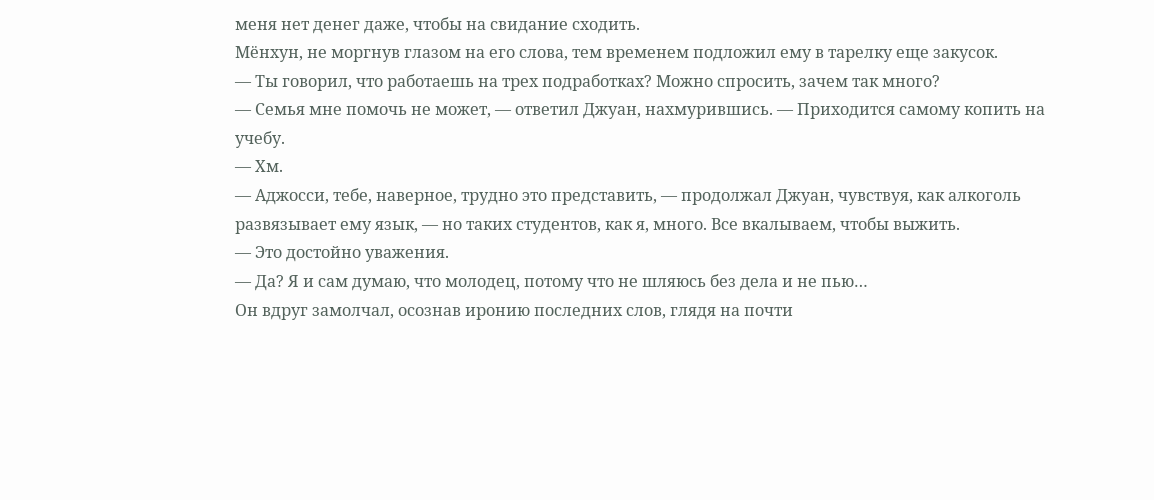меня нет денег даже, чтобы на свидание сходить.
Мёнхун, не моргнув глазом на его слова, тем временем подложил ему в тарелку еще закусок.
— Ты говорил, что работаешь на трех подработках? Можно спросить, зачем так много?
— Семья мне помочь не может, — ответил Джуан, нахмурившись. — Приходится самому копить на учебу.
— Хм.
— Аджосси, тебе, наверное, трудно это представить, — продолжал Джуан, чувствуя, как алкоголь развязывает ему язык, — но таких студентов, как я, много. Все вкалываем, чтобы выжить.
— Это достойно уважения.
— Да? Я и сам думаю, что молодец, потому что не шляюсь без дела и не пью…
Он вдруг замолчал, осознав иронию последних слов, глядя на почти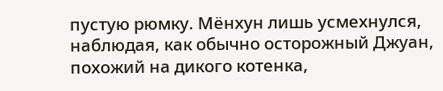пустую рюмку. Мёнхун лишь усмехнулся, наблюдая, как обычно осторожный Джуан, похожий на дикого котенка,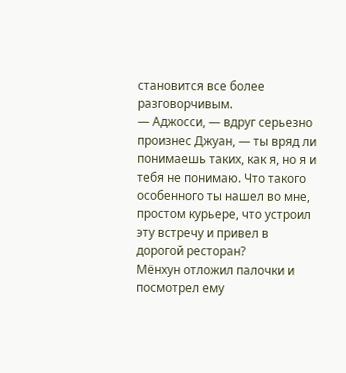становится все более разговорчивым.
— Аджосси, — вдруг серьезно произнес Джуан, — ты вряд ли понимаешь таких, как я, но я и тебя не понимаю. Что такого особенного ты нашел во мне, простом курьере, что устроил эту встречу и привел в дорогой ресторан?
Мёнхун отложил палочки и посмотрел ему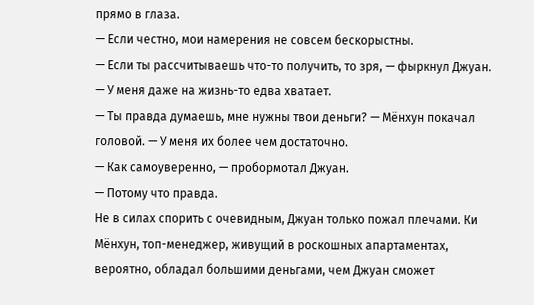прямо в глаза.
— Если честно, мои намерения не совсем бескорыстны.
— Если ты рассчитываешь что-то получить, то зря, — фыркнул Джуан. — У меня даже на жизнь-то едва хватает.
— Ты правда думаешь, мне нужны твои деньги? — Мёнхун покачал головой. — У меня их более чем достаточно.
— Как самоуверенно, — пробормотал Джуан.
— Потому что правда.
Не в силах спорить с очевидным, Джуан только пожал плечами. Ки Мёнхун, топ-менеджер, живущий в роскошных апартаментах, вероятно, обладал большими деньгами, чем Джуан сможет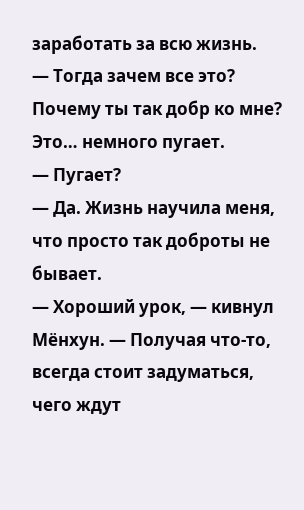заработать за всю жизнь.
— Тогда зачем все это? Почему ты так добр ко мне? Это… немного пугает.
— Пугает?
— Да. Жизнь научила меня, что просто так доброты не бывает.
— Хороший урок, — кивнул Мёнхун. — Получая что-то, всегда стоит задуматься, чего ждут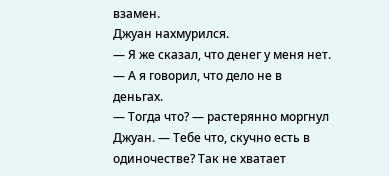взамен.
Джуан нахмурился.
— Я же сказал, что денег у меня нет.
— А я говорил, что дело не в деньгах.
— Тогда что? — растерянно моргнул Джуан. — Тебе что, скучно есть в одиночестве? Так не хватает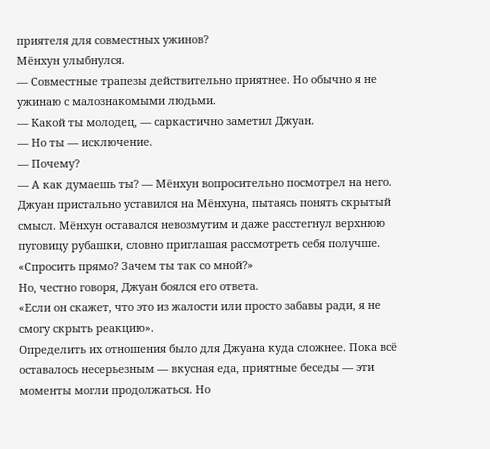приятеля для совместных ужинов?
Мёнхун улыбнулся.
— Совместные трапезы действительно приятнее. Но обычно я не ужинаю с малознакомыми людьми.
— Какой ты молодец, — саркастично заметил Джуан.
— Но ты — исключение.
— Почему?
— А как думаешь ты? — Мёнхун вопросительно посмотрел на него.
Джуан пристально уставился на Мёнхуна, пытаясь понять скрытый смысл. Мёнхун оставался невозмутим и даже расстегнул верхнюю пуговицу рубашки, словно приглашая рассмотреть себя получше.
«Спросить прямо? Зачем ты так со мной?»
Но, честно говоря, Джуан боялся его ответа.
«Если он скажет, что это из жалости или просто забавы ради, я не смогу скрыть реакцию».
Определить их отношения было для Джуана куда сложнее. Пока всё оставалось несерьезным — вкусная еда, приятные беседы — эти моменты могли продолжаться. Но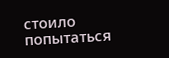стоило попытаться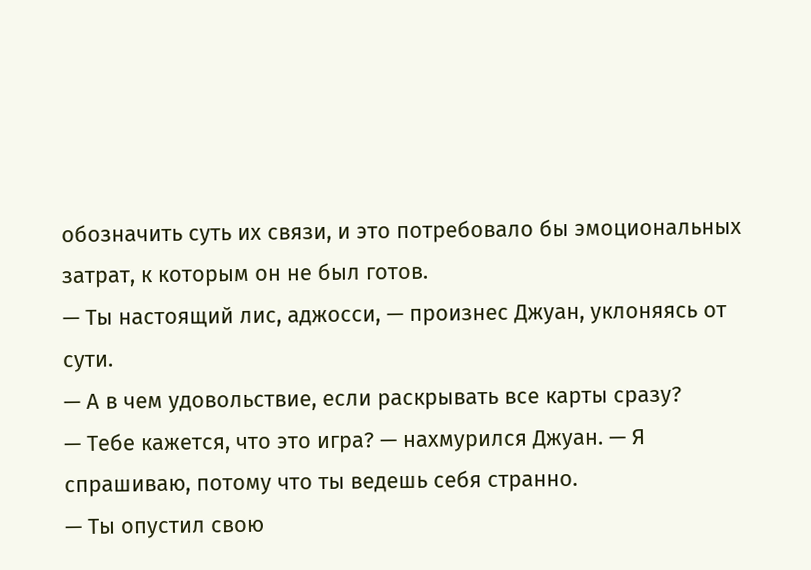обозначить суть их связи, и это потребовало бы эмоциональных затрат, к которым он не был готов.
— Ты настоящий лис, аджосси, — произнес Джуан, уклоняясь от сути.
— А в чем удовольствие, если раскрывать все карты сразу?
— Тебе кажется, что это игра? — нахмурился Джуан. — Я спрашиваю, потому что ты ведешь себя странно.
— Ты опустил свою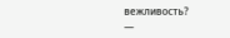вежливость?
—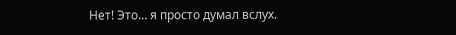Нет! Это… я просто думал вслух.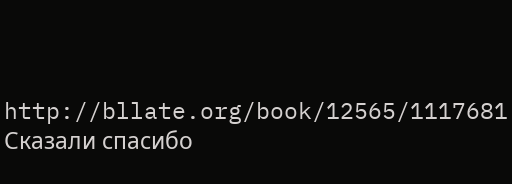http://bllate.org/book/12565/1117681
Сказали спасибо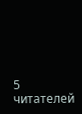5 читателей